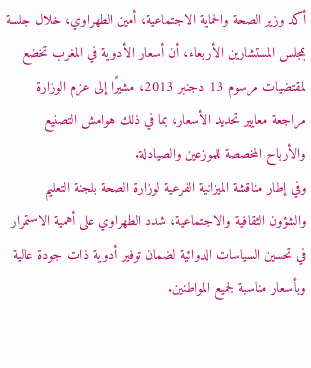أكد وزير الصحة والحماية الاجتماعية، أمين الطهراوي، خلال جلسة بمجلس المستشارين الأربعاء، أن أسعار الأدوية في المغرب تخضع لمقتضيات مرسوم 13 دجنبر 2013، مشيرًا إلى عزم الوزارة مراجعة معايير تحديد الأسعار، بما في ذلك هوامش التصنيع والأرباح المخصصة للموزعين والصيادلة.
وفي إطار مناقشة الميزانية الفرعية لوزارة الصحة بلجنة التعليم والشؤون الثقافية والاجتماعية، شدد الطهراوي على أهمية الاستمرار في تحسين السياسات الدوائية لضمان توفير أدوية ذات جودة عالية وبأسعار مناسبة لجميع المواطنين.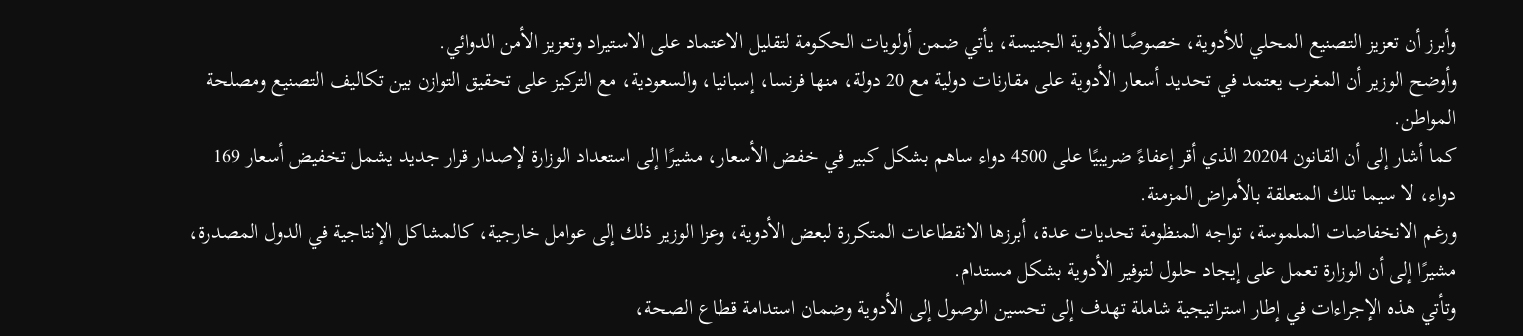وأبرز أن تعزيز التصنيع المحلي للأدوية، خصوصًا الأدوية الجنيسة، يأتي ضمن أولويات الحكومة لتقليل الاعتماد على الاستيراد وتعزيز الأمن الدوائي.
وأوضح الوزير أن المغرب يعتمد في تحديد أسعار الأدوية على مقارنات دولية مع 20 دولة، منها فرنسا، إسبانيا، والسعودية، مع التركيز على تحقيق التوازن بين تكاليف التصنيع ومصلحة المواطن.
كما أشار إلى أن القانون 20204 الذي أقر إعفاءً ضريبيًا على 4500 دواء ساهم بشكل كبير في خفض الأسعار، مشيرًا إلى استعداد الوزارة لإصدار قرار جديد يشمل تخفيض أسعار 169 دواء، لا سيما تلك المتعلقة بالأمراض المزمنة.
ورغم الانخفاضات الملموسة، تواجه المنظومة تحديات عدة، أبرزها الانقطاعات المتكررة لبعض الأدوية، وعزا الوزير ذلك إلى عوامل خارجية، كالمشاكل الإنتاجية في الدول المصدرة، مشيرًا إلى أن الوزارة تعمل على إيجاد حلول لتوفير الأدوية بشكل مستدام.
وتأتي هذه الإجراءات في إطار استراتيجية شاملة تهدف إلى تحسين الوصول إلى الأدوية وضمان استدامة قطاع الصحة،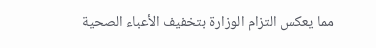مما يعكس التزام الوزارة بتخفيف الأعباء الصحية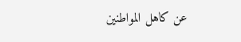عن كاهل المواطنين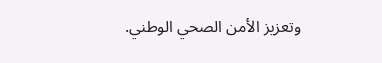وتعزيز الأمن الصحي الوطني.